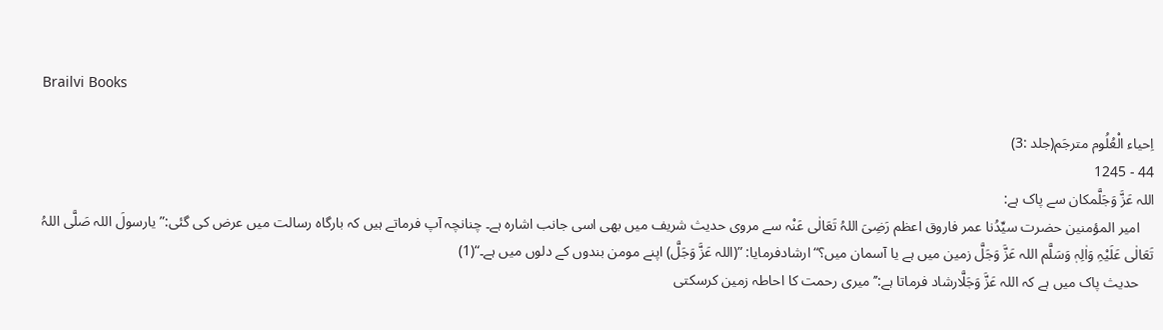Brailvi Books

اِحیاء الْعُلُوم مترجَم(جلد :3)
44 - 1245
اللہ عَزَّ وَجَلَّمکان سے پاک ہے:
    امیر المؤمنین حضرت سیِّدُنا عمر فاروق اعظم رَضِیَ اللہُ تَعَالٰی عَنْہ سے مروی حدیث شریف میں بھی اسی جانب اشارہ ہے۔ چنانچہ آپ فرماتے ہیں کہ بارگاہ رسالت میں عرض کی گئی:”یارسولَ اللہ صَلَّی اللہُ تَعَالٰی عَلَیْہِ وَاٰلِہٖ وَسَلَّم اللہ عَزَّ وَجَلَّ زمین میں ہے یا آسمان میں؟“ارشادفرمایا: ”(اللہ عَزَّ وَجَلَّ) اپنے مومن بندوں کے دلوں میں ہے۔“(1)
    حدیث پاک میں ہے کہ اللہ عَزَّ وَجَلَّارشاد فرماتا ہے:’’ میری رحمت کا احاطہ زمین کرسکتی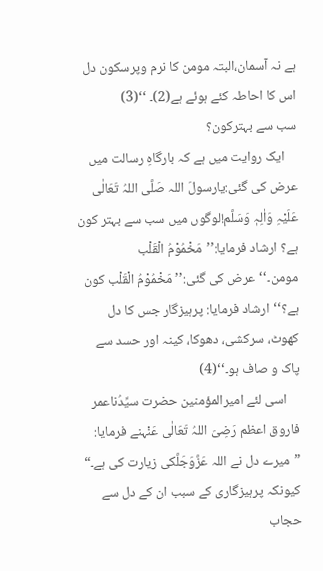ہے نہ آسمان،البتہ مومن کا نرم وپرسکون دل اس کا احاطہ کئے ہوئے ہے(2)۔ ‘‘(3)
سب سے بہترکون؟
    ایک روایت میں ہے کہ بارگاہِ رسالت میں عرض کی گئی:یارسولَ اللہ صَلَّی اللہُ تَعَالٰی عَلَیْہِ وَاٰلِہٖ وَسَلَّم!لوگوں میں سب سے بہتر کون ہے؟ ارشاد فرمایا:’’مَخْمُوْمُ الْقَلْب مومن۔‘‘عرض کی گئی:’’ مَخْمُوْمُ الْقَلْب کون ہے؟‘‘ارشاد فرمایا: پرہیزگار جس کا دل کھوٹ، سرکشی، دھوکا، کینہ اور حسد سے پاک و صاف ہو۔‘‘(4)
    اسی لئے امیرالمؤمنین حضرت سیِّدُناعمر فاروق اعظم رَضِیَ اللہُ تَعَالٰی عَنْہنے فرمایا: ”میرے دل نے اللہ عَزَّوَجَلَّکی زیارت کی ہے۔“ کیونکہ پرہیزگاری کے سبب ان کے دل سے حجاب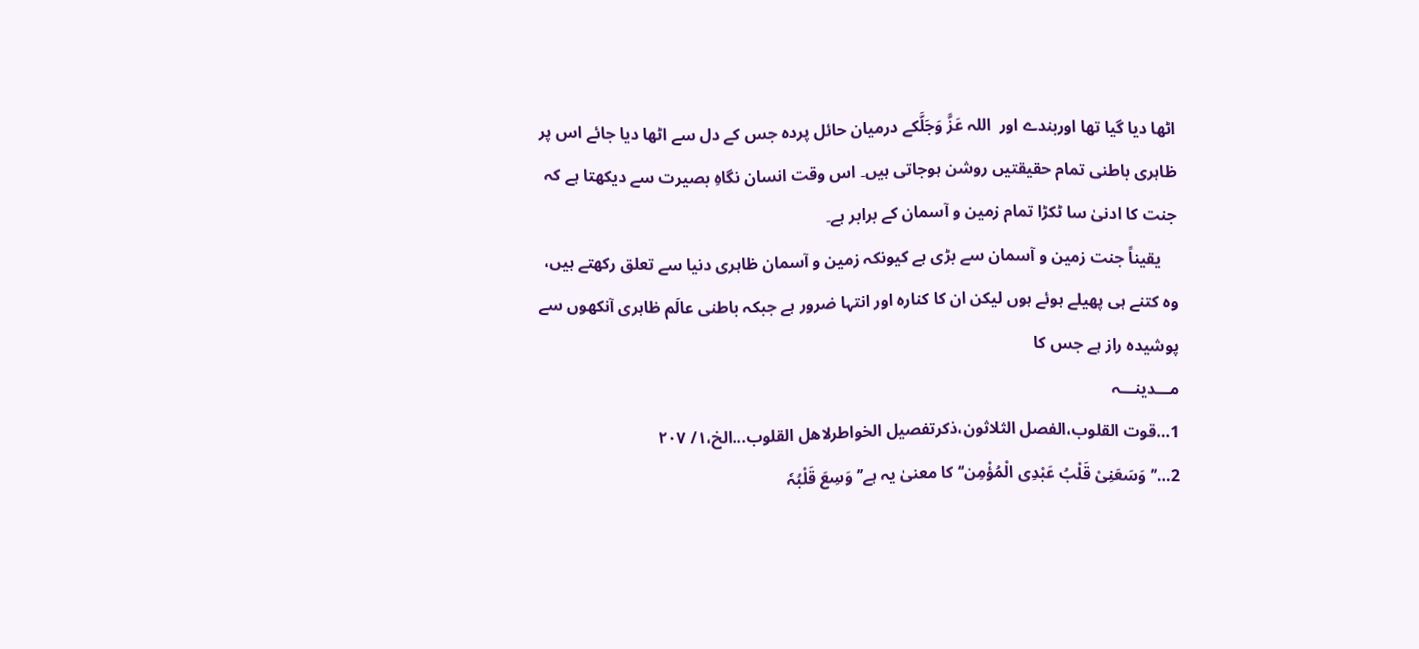اٹھا دیا گیا تھا اوربندے اور  اللہ عَزَّ وَجَلَّکے درمیان حائل پردہ جس کے دل سے اٹھا دیا جائے اس پر ظاہری باطنی تمام حقیقتیں روشن ہوجاتی ہیں۔ اس وقت انسان نگاہِ بصیرت سے دیکھتا ہے کہ جنت کا ادنیٰ سا ٹکڑا تمام زمین و آسمان کے برابر ہے۔
    یقیناً جنت زمین و آسمان سے بڑی ہے کیونکہ زمین و آسمان ظاہری دنیا سے تعلق رکھتے ہیں، وہ کتنے ہی پھیلے ہوئے ہوں لیکن ان کا کنارہ اور انتہا ضرور ہے جبکہ باطنی عالَم ظاہری آنکھوں سے پوشیدہ راز ہے جس کا
مـــدینـــہ
1…قوت القلوب،الفصل الثلاثون،ذکرتفصيل الخواطرلاهل القلوب...الخ،۱/ ۲۰۷
2…’’وَسَعَنِیْ قَلْبُ عَبْدِی الْمُؤْمِن‘‘ کا معنیٰ یہ ہے’’وَسِعَ قَلْبُہٗ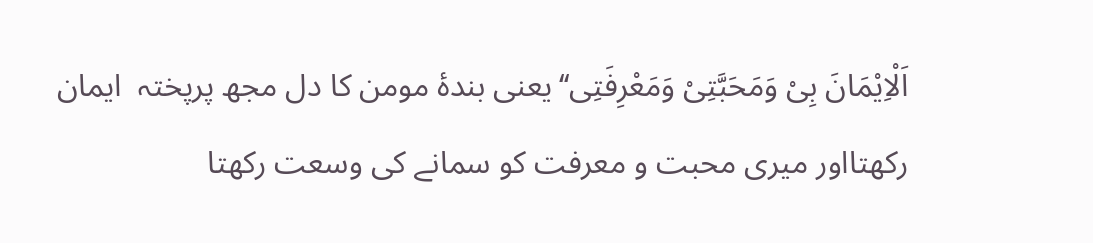اَلْاِیْمَانَ بِیْ وَمَحَبَّتِیْ وَمَعْرِفَتِی‘‘یعنی بندۂ مومن کا دل مجھ پرپختہ  ایمان رکھتااور میری محبت و معرفت کو سمانے کی وسعت رکھتا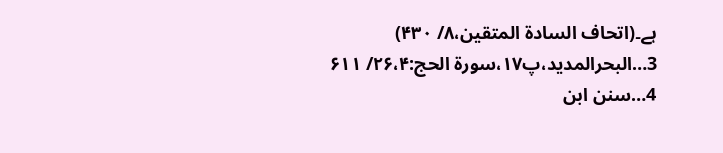ہے۔(اتحاف السادة المتقین،۸/ ۴۳۰)
3…البحرالمديد،پ۱۷،سورة الحج:۲۶،۴/ ۶۱۱
4…سنن ابن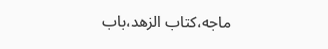ماجه،کتاب الزهد،باب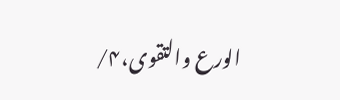الورع والتقوی،۴/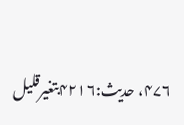۴۷۶، حديث:۴۲۱۶بتغيرقليل